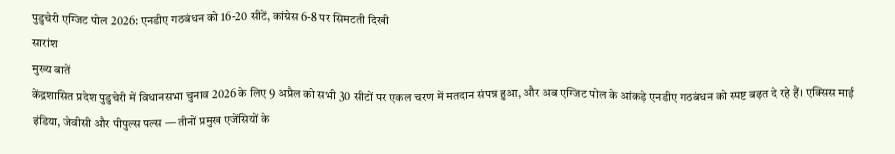पुडुचेरी एग्जिट पोल 2026: एनडीए गठबंधन को 16-20 सीटें, कांग्रेस 6-8 पर सिमटती दिखी
सारांश
मुख्य बातें
केंद्रशासित प्रदेश पुडुचेरी में विधानसभा चुनाव 2026 के लिए 9 अप्रैल को सभी 30 सीटों पर एकल चरण में मतदान संपन्न हुआ, और अब एग्जिट पोल के आंकड़े एनडीए गठबंधन को स्पष्ट बढ़त दे रहे हैं। एक्सिस माई इंडिया, जेवीसी और पीपुल्स पल्स — तीनों प्रमुख एजेंसियों के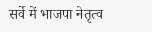सर्वे में भाजपा नेतृत्व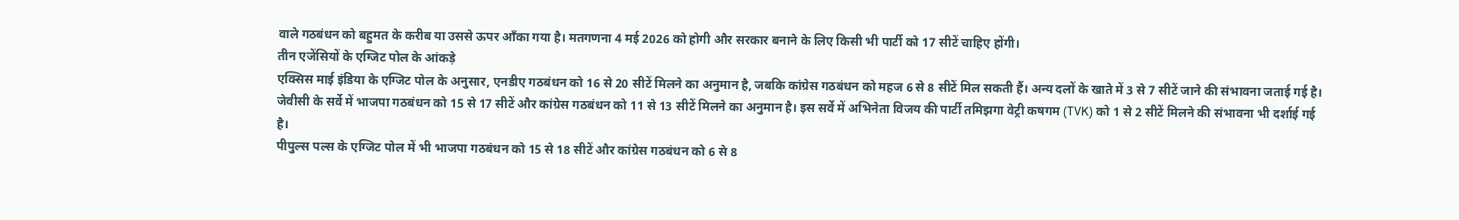वाले गठबंधन को बहुमत के करीब या उससे ऊपर आँका गया है। मतगणना 4 मई 2026 को होगी और सरकार बनाने के लिए किसी भी पार्टी को 17 सीटें चाहिए होंगी।
तीन एजेंसियों के एग्जिट पोल के आंकड़े
एक्सिस माई इंडिया के एग्जिट पोल के अनुसार, एनडीए गठबंधन को 16 से 20 सीटें मिलने का अनुमान है, जबकि कांग्रेस गठबंधन को महज 6 से 8 सीटें मिल सकती हैं। अन्य दलों के खाते में 3 से 7 सीटें जाने की संभावना जताई गई है।
जेवीसी के सर्वे में भाजपा गठबंधन को 15 से 17 सीटें और कांग्रेस गठबंधन को 11 से 13 सीटें मिलने का अनुमान है। इस सर्वे में अभिनेता विजय की पार्टी तमिझगा वेट्री कषगम (TVK) को 1 से 2 सीटें मिलने की संभावना भी दर्शाई गई है।
पीपुल्स पल्स के एग्जिट पोल में भी भाजपा गठबंधन को 15 से 18 सीटें और कांग्रेस गठबंधन को 6 से 8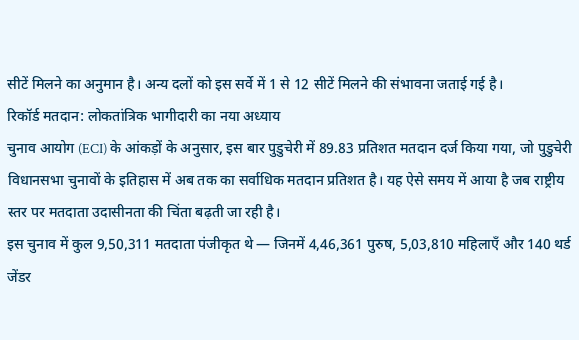सीटें मिलने का अनुमान है। अन्य दलों को इस सर्वे में 1 से 12 सीटें मिलने की संभावना जताई गई है।
रिकॉर्ड मतदान: लोकतांत्रिक भागीदारी का नया अध्याय
चुनाव आयोग (ECI) के आंकड़ों के अनुसार, इस बार पुडुचेरी में 89.83 प्रतिशत मतदान दर्ज किया गया, जो पुडुचेरी विधानसभा चुनावों के इतिहास में अब तक का सर्वाधिक मतदान प्रतिशत है। यह ऐसे समय में आया है जब राष्ट्रीय स्तर पर मतदाता उदासीनता की चिंता बढ़ती जा रही है।
इस चुनाव में कुल 9,50,311 मतदाता पंजीकृत थे — जिनमें 4,46,361 पुरुष, 5,03,810 महिलाएँ और 140 थर्ड जेंडर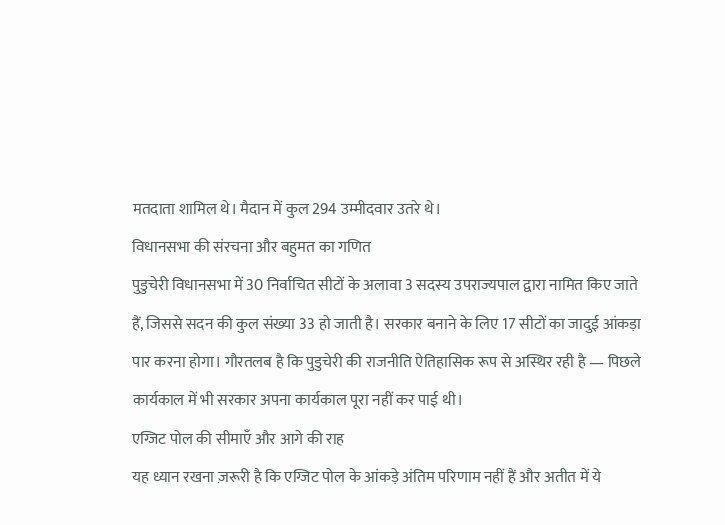मतदाता शामिल थे। मैदान में कुल 294 उम्मीदवार उतरे थे।
विधानसभा की संरचना और बहुमत का गणित
पुडुचेरी विधानसभा में 30 निर्वाचित सीटों के अलावा 3 सदस्य उपराज्यपाल द्वारा नामित किए जाते हैं, जिससे सदन की कुल संख्या 33 हो जाती है। सरकार बनाने के लिए 17 सीटों का जादुई आंकड़ा पार करना होगा। गौरतलब है कि पुडुचेरी की राजनीति ऐतिहासिक रूप से अस्थिर रही है — पिछले कार्यकाल में भी सरकार अपना कार्यकाल पूरा नहीं कर पाई थी।
एग्जिट पोल की सीमाएँ और आगे की राह
यह ध्यान रखना ज़रूरी है कि एग्जिट पोल के आंकड़े अंतिम परिणाम नहीं हैं और अतीत में ये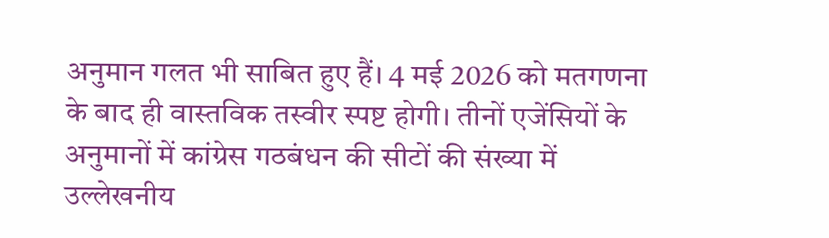अनुमान गलत भी साबित हुए हैं। 4 मई 2026 को मतगणना के बाद ही वास्तविक तस्वीर स्पष्ट होगी। तीनों एजेंसियों के अनुमानों में कांग्रेस गठबंधन की सीटों की संख्या में उल्लेखनीय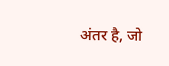अंतर है, जो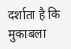दर्शाता है कि मुकाबला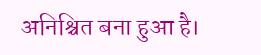अनिश्चित बना हुआ है।